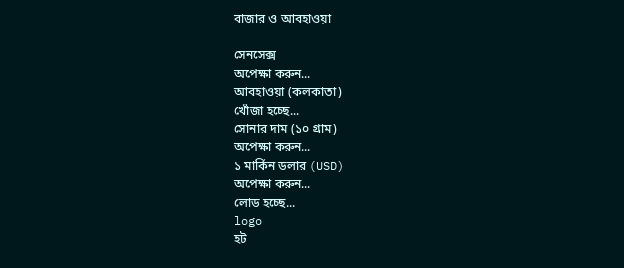বাজার ও আবহাওয়া

সেনসেক্স
অপেক্ষা করুন...
আবহাওয়া (কলকাতা)
খোঁজা হচ্ছে...
সোনার দাম (১০ গ্রাম)
অপেক্ষা করুন...
১ মার্কিন ডলার (USD)
অপেক্ষা করুন...
লোড হচ্ছে...
logo
হট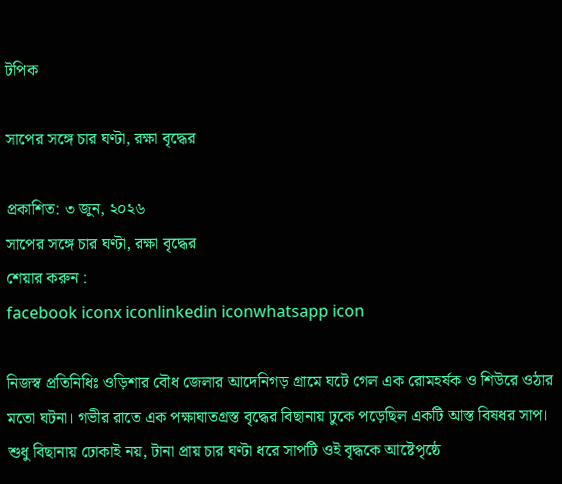টপিক

সাপের সঙ্গে চার ঘণ্টা, রক্ষা বৃদ্ধের

প্রকাশিত: ৩ জুন, ২০২৬
সাপের সঙ্গে চার ঘণ্টা, রক্ষা বৃদ্ধের
শেয়ার করুন :
facebook iconx iconlinkedin iconwhatsapp icon

নিজস্ব প্রতিনিধিঃ ওড়িশার বৌধ জেলার আদেনিগড় গ্রামে ঘটে গেল এক রোমহর্ষক ও শিউরে ওঠার মতো ঘটনা। গভীর রাতে এক পক্ষাঘাতগ্রস্ত বৃদ্ধের বিছানায় ঢুকে পড়েছিল একটি আস্ত বিষধর সাপ। শুধু বিছানায় ঢোকাই নয়, টানা প্রায় চার ঘণ্টা ধরে সাপটি ওই বৃদ্ধকে আষ্টেপৃষ্ঠে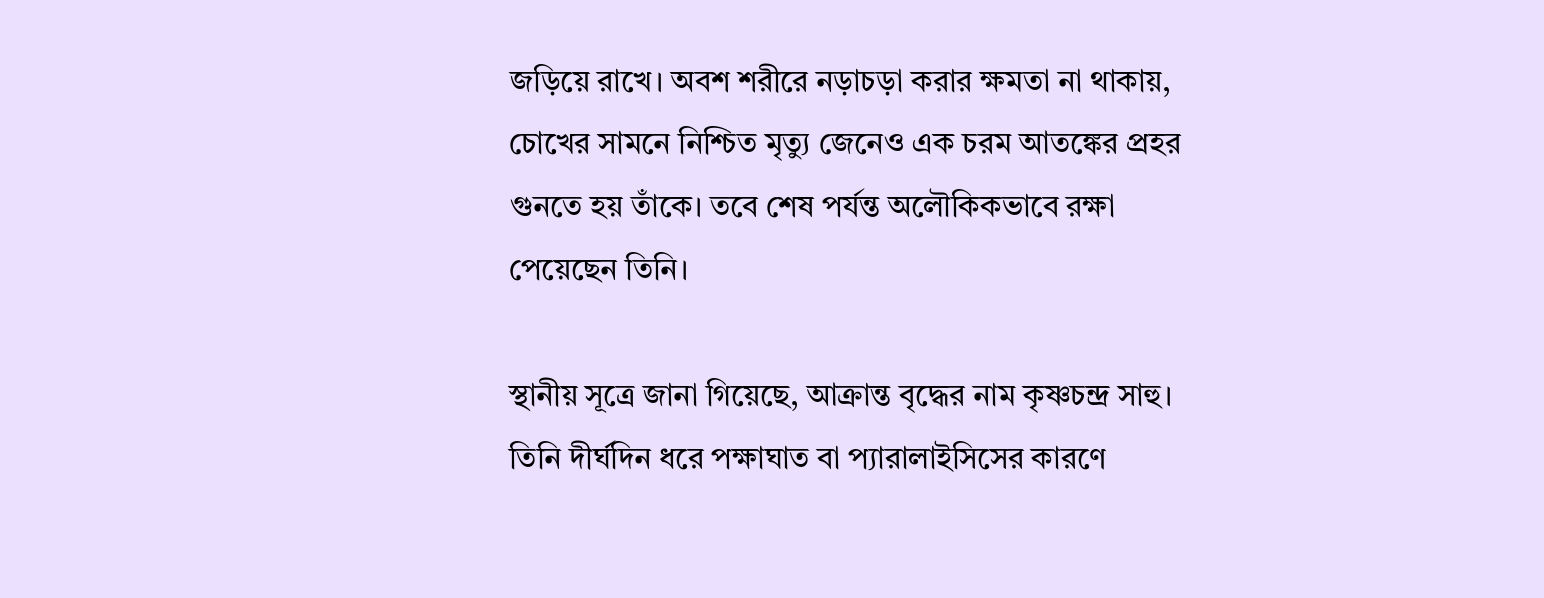জড়িয়ে রাখে। অবশ শরীরে নড়াচড়া করার ক্ষমতা না থাকায়, চোখের সামনে নিশ্চিত মৃত্যু জেনেও এক চরম আতঙ্কের প্রহর গুনতে হয় তাঁকে। তবে শেষ পর্যন্ত অলৌকিকভাবে রক্ষা পেয়েছেন তিনি।

স্থানীয় সূত্রে জানা গিয়েছে, আক্রান্ত বৃদ্ধের নাম কৃষ্ণচন্দ্র সাহু। তিনি দীর্ঘদিন ধরে পক্ষাঘাত বা প্যারালাইসিসের কারণে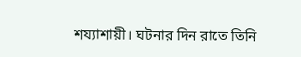শয্যাশায়ী। ঘটনার দিন রাতে তিনি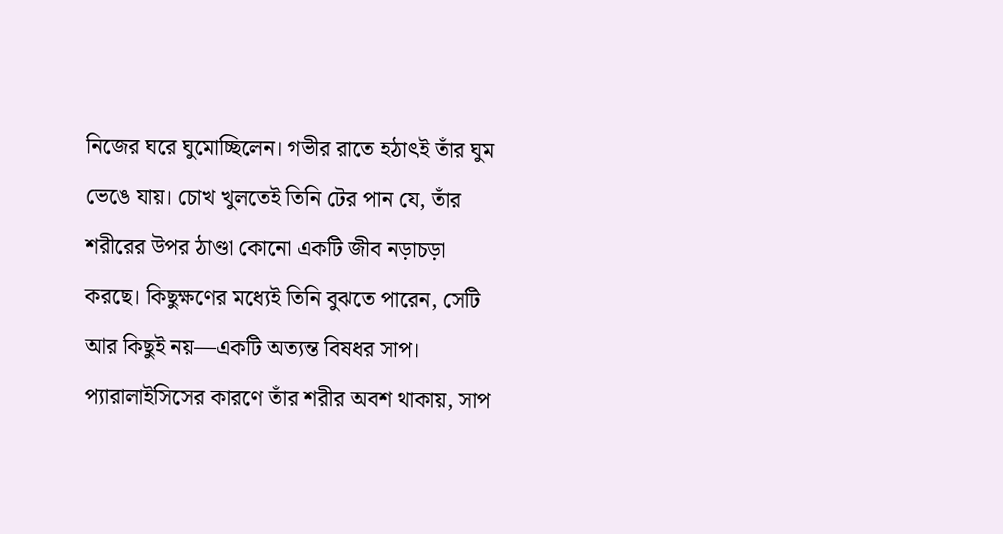নিজের ঘরে ঘুমোচ্ছিলেন। গভীর রাতে হঠাৎই তাঁর ঘুম ভেঙে যায়। চোখ খুলতেই তিনি টের পান যে, তাঁর শরীরের উপর ঠাণ্ডা কোনো একটি জীব নড়াচড়া করছে। কিছুক্ষণের মধ্যেই তিনি বুঝতে পারেন, সেটি আর কিছুই নয়—একটি অত্যন্ত বিষধর সাপ। প্যারালাইসিসের কারণে তাঁর শরীর অবশ থাকায়, সাপ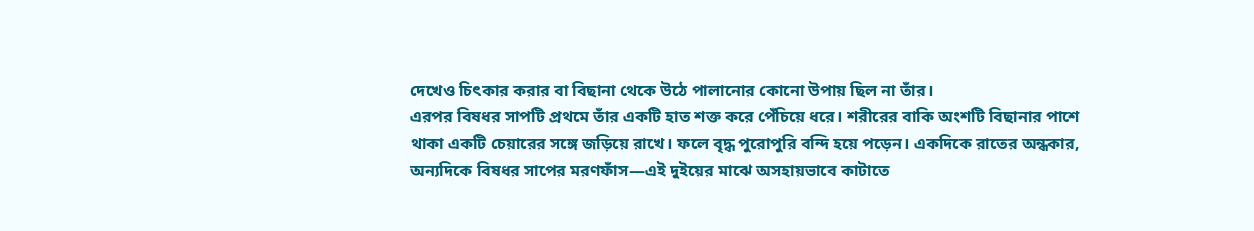দেখেও চিৎকার করার বা বিছানা থেকে উঠে পালানোর কোনো উপায় ছিল না তাঁর।
এরপর বিষধর সাপটি প্রথমে তাঁর একটি হাত শক্ত করে পেঁচিয়ে ধরে। শরীরের বাকি অংশটি বিছানার পাশে থাকা একটি চেয়ারের সঙ্গে জড়িয়ে রাখে। ফলে বৃদ্ধ পুরোপুরি বন্দি হয়ে পড়েন। একদিকে রাতের অন্ধকার, অন্যদিকে বিষধর সাপের মরণফাঁস—এই দুইয়ের মাঝে অসহায়ভাবে কাটাতে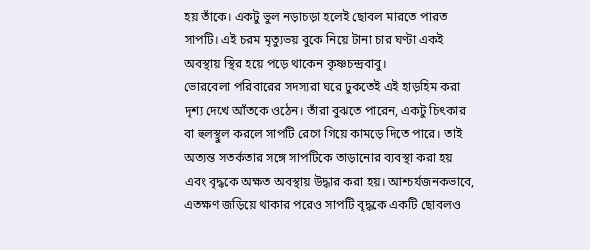হয় তাঁকে। একটু ভুল নড়াচড়া হলেই ছোবল মারতে পারত সাপটি। এই চরম মৃত্যুভয় বুকে নিয়ে টানা চার ঘণ্টা একই অবস্থায় স্থির হয়ে পড়ে থাকেন কৃষ্ণচন্দ্রবাবু।
ভোরবেলা পরিবারের সদস্যরা ঘরে ঢুকতেই এই হাড়হিম করা দৃশ্য দেখে আঁতকে ওঠেন। তাঁরা বুঝতে পারেন, একটু চিৎকার বা হুলস্থুল করলে সাপটি রেগে গিয়ে কামড়ে দিতে পারে। তাই অত্যন্ত সতর্কতার সঙ্গে সাপটিকে তাড়ানোর ব্যবস্থা করা হয় এবং বৃদ্ধকে অক্ষত অবস্থায় উদ্ধার করা হয়। আশ্চর্যজনকভাবে, এতক্ষণ জড়িয়ে থাকার পরেও সাপটি বৃদ্ধকে একটি ছোবলও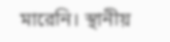মারেনি। স্থানীয়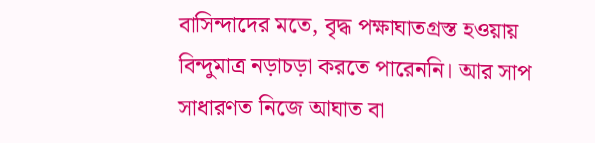বাসিন্দাদের মতে, বৃদ্ধ পক্ষাঘাতগ্রস্ত হওয়ায় বিন্দুমাত্র নড়াচড়া করতে পারেননি। আর সাপ সাধারণত নিজে আঘাত বা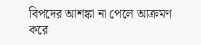বিপদের আশঙ্কা না পেলে আক্রমণ করে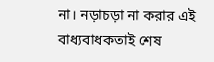না। নড়াচড়া না করার এই বাধ্যবাধকতাই শেষ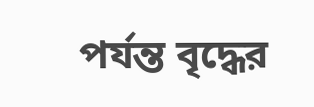পর্যন্ত বৃদ্ধের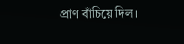প্রাণ বাঁচিয়ে দিল।